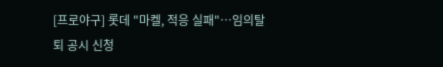[프로야구] 롯데 "마켈, 적응 실패"…임의탈퇴 공시 신청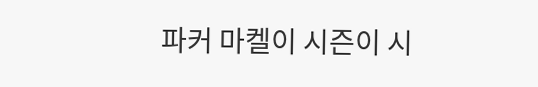파커 마켈이 시즌이 시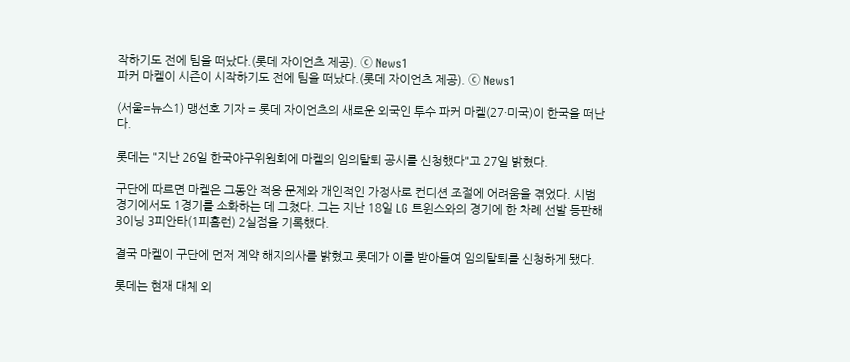작하기도 전에 팀을 떠났다.(롯데 자이언츠 제공). ⓒ News1
파커 마켈이 시즌이 시작하기도 전에 팀을 떠났다.(롯데 자이언츠 제공). ⓒ News1

(서울=뉴스1) 맹선호 기자 = 롯데 자이언츠의 새로운 외국인 투수 파커 마켈(27·미국)이 한국을 떠난다.

롯데는 "지난 26일 한국야구위원회에 마켈의 임의탈퇴 공시를 신청했다"고 27일 밝혔다.

구단에 따르면 마켈은 그동안 적응 문제와 개인적인 가정사로 컨디션 조절에 어려움을 겪었다. 시범경기에서도 1경기를 소화하는 데 그쳤다. 그는 지난 18일 LG 트윈스와의 경기에 한 차례 선발 등판해 3이닝 3피안타(1피홈런) 2실점을 기록했다.

결국 마켈이 구단에 먼저 계약 해지의사를 밝혔고 롯데가 이를 받아들여 임의탈퇴를 신청하게 됐다.

롯데는 현재 대체 외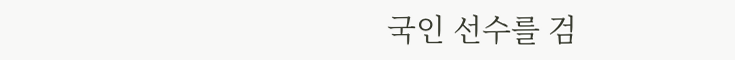국인 선수를 검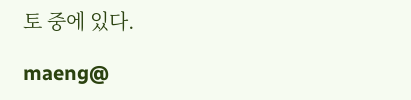토 중에 있다.

maeng@